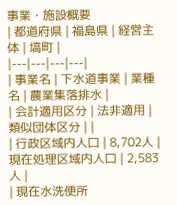事業・施設概要
| 都道府県 | 福島県 | 経営主体 | 塙町 |
|---|---|---|---|
| 事業名 | 下水道事業 | 業種名 | 農業集落排水 |
| 会計適用区分 | 法非適用 | 類似団体区分 | |
| 行政区域内人口 | 8,702人 | 現在処理区域内人口 | 2,583人 |
| 現在水洗便所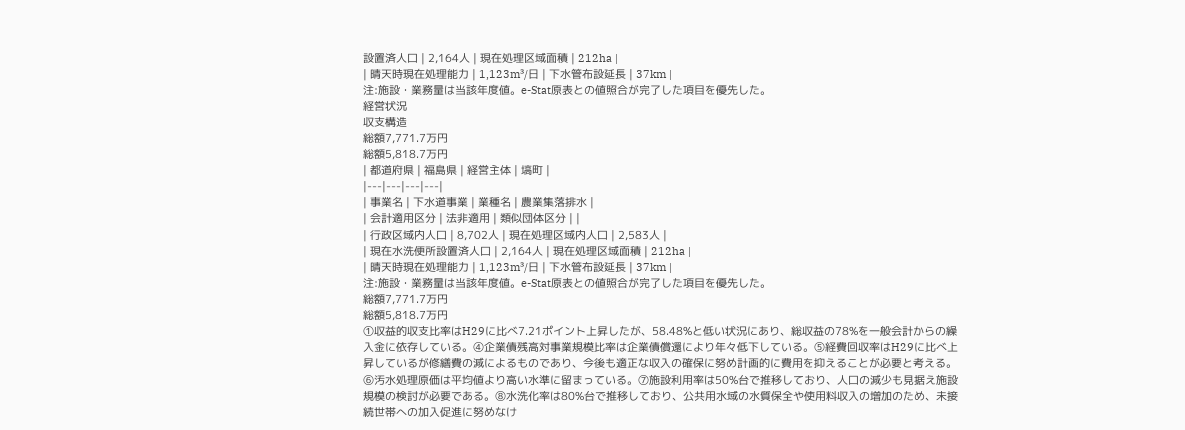設置済人口 | 2,164人 | 現在処理区域面積 | 212ha |
| 晴天時現在処理能力 | 1,123m³/日 | 下水管布設延長 | 37km |
注:施設・業務量は当該年度値。e-Stat原表との値照合が完了した項目を優先した。
経営状況
収支構造
総額7,771.7万円
総額5,818.7万円
| 都道府県 | 福島県 | 経営主体 | 塙町 |
|---|---|---|---|
| 事業名 | 下水道事業 | 業種名 | 農業集落排水 |
| 会計適用区分 | 法非適用 | 類似団体区分 | |
| 行政区域内人口 | 8,702人 | 現在処理区域内人口 | 2,583人 |
| 現在水洗便所設置済人口 | 2,164人 | 現在処理区域面積 | 212ha |
| 晴天時現在処理能力 | 1,123m³/日 | 下水管布設延長 | 37km |
注:施設・業務量は当該年度値。e-Stat原表との値照合が完了した項目を優先した。
総額7,771.7万円
総額5,818.7万円
①収益的収支比率はH29に比べ7.21ポイント上昇したが、58.48%と低い状況にあり、総収益の78%を一般会計からの繰入金に依存している。④企業債残高対事業規模比率は企業債償還により年々低下している。⑤経費回収率はH29に比べ上昇しているが修繕費の減によるものであり、今後も適正な収入の確保に努め計画的に費用を抑えることが必要と考える。⑥汚水処理原価は平均値より高い水準に留まっている。⑦施設利用率は50%台で推移しており、人口の減少も見据え施設規模の検討が必要である。⑧水洗化率は80%台で推移しており、公共用水域の水質保全や使用料収入の増加のため、未接続世帯への加入促進に努めなけ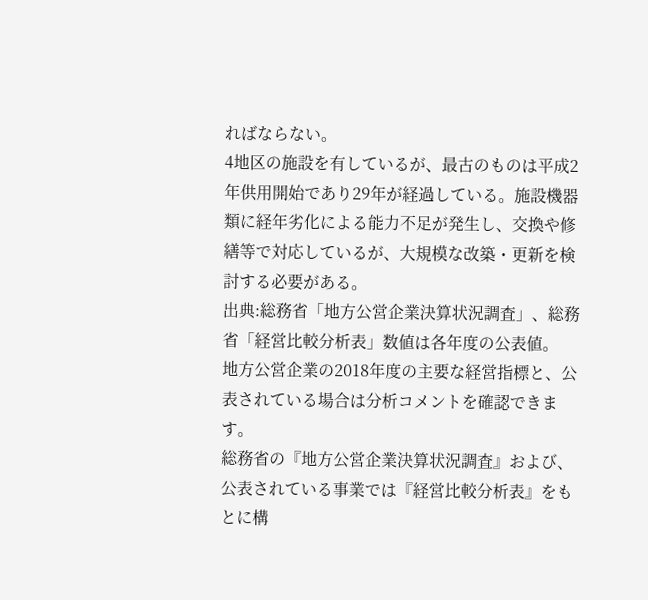ればならない。
4地区の施設を有しているが、最古のものは平成2年供用開始であり29年が経過している。施設機器類に経年劣化による能力不足が発生し、交換や修繕等で対応しているが、大規模な改築・更新を検討する必要がある。
出典:総務省「地方公営企業決算状況調査」、総務省「経営比較分析表」数値は各年度の公表値。
地方公営企業の2018年度の主要な経営指標と、公表されている場合は分析コメントを確認できます。
総務省の『地方公営企業決算状況調査』および、公表されている事業では『経営比較分析表』をもとに構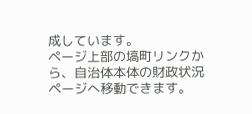成しています。
ページ上部の塙町リンクから、自治体本体の財政状況ページへ移動できます。